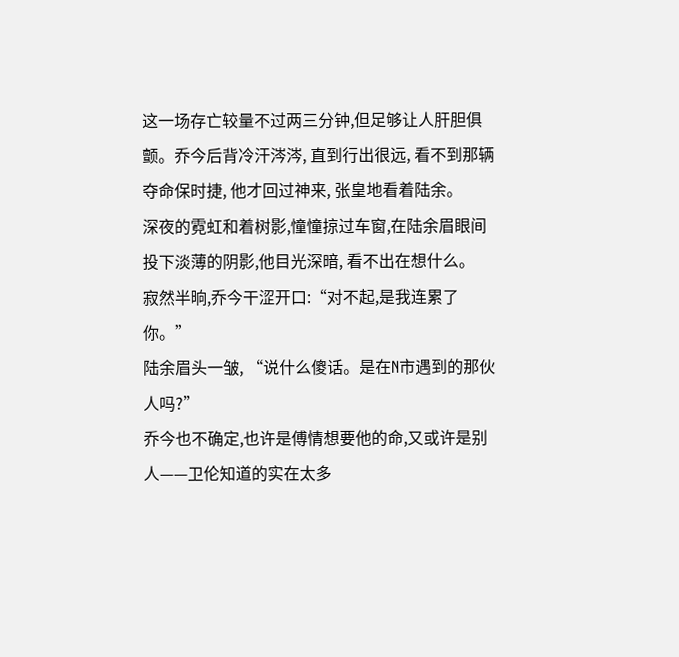这一场存亡较量不过两三分钟,但足够让人肝胆俱颤。乔今后背冷汗涔涔, 直到行出很远, 看不到那辆夺命保时捷, 他才回过神来, 张皇地看着陆余。
深夜的霓虹和着树影,憧憧掠过车窗,在陆余眉眼间投下淡薄的阴影,他目光深暗, 看不出在想什么。
寂然半晌,乔今干涩开口:“对不起,是我连累了你。”
陆余眉头一皱, “说什么傻话。是在N市遇到的那伙人吗?”
乔今也不确定,也许是傅情想要他的命,又或许是别人——卫伦知道的实在太多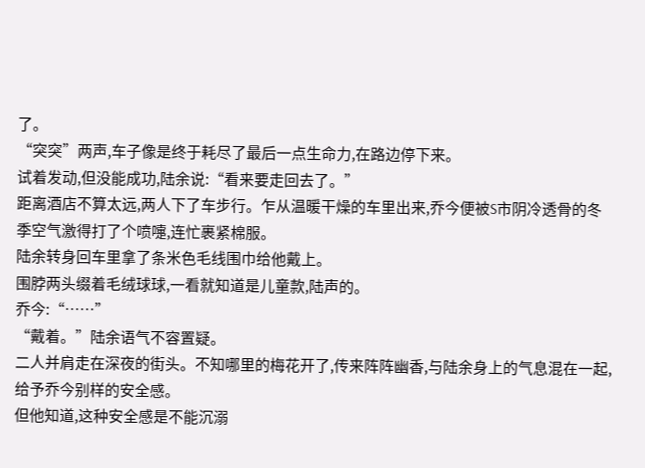了。
“突突”两声,车子像是终于耗尽了最后一点生命力,在路边停下来。
试着发动,但没能成功,陆余说:“看来要走回去了。”
距离酒店不算太远,两人下了车步行。乍从温暖干燥的车里出来,乔今便被S市阴冷透骨的冬季空气激得打了个喷嚏,连忙裹紧棉服。
陆余转身回车里拿了条米色毛线围巾给他戴上。
围脖两头缀着毛绒球球,一看就知道是儿童款,陆声的。
乔今:“……”
“戴着。”陆余语气不容置疑。
二人并肩走在深夜的街头。不知哪里的梅花开了,传来阵阵幽香,与陆余身上的气息混在一起,给予乔今别样的安全感。
但他知道,这种安全感是不能沉溺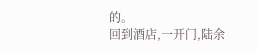的。
回到酒店,一开门,陆余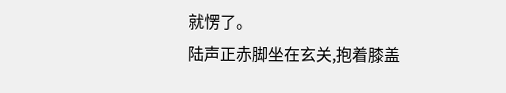就愣了。
陆声正赤脚坐在玄关,抱着膝盖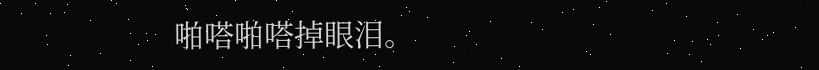啪嗒啪嗒掉眼泪。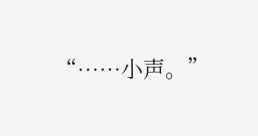“……小声。”